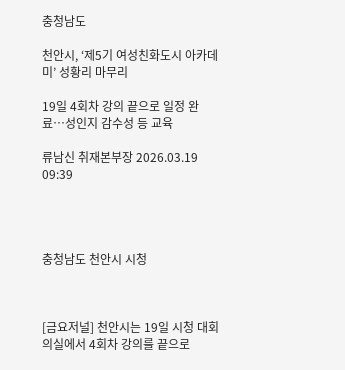충청남도

천안시, ‘제5기 여성친화도시 아카데미’ 성황리 마무리

19일 4회차 강의 끝으로 일정 완료…성인지 감수성 등 교육

류남신 취재본부장 2026.03.19 09:39




충청남도 천안시 시청



[금요저널] 천안시는 19일 시청 대회의실에서 4회차 강의를 끝으로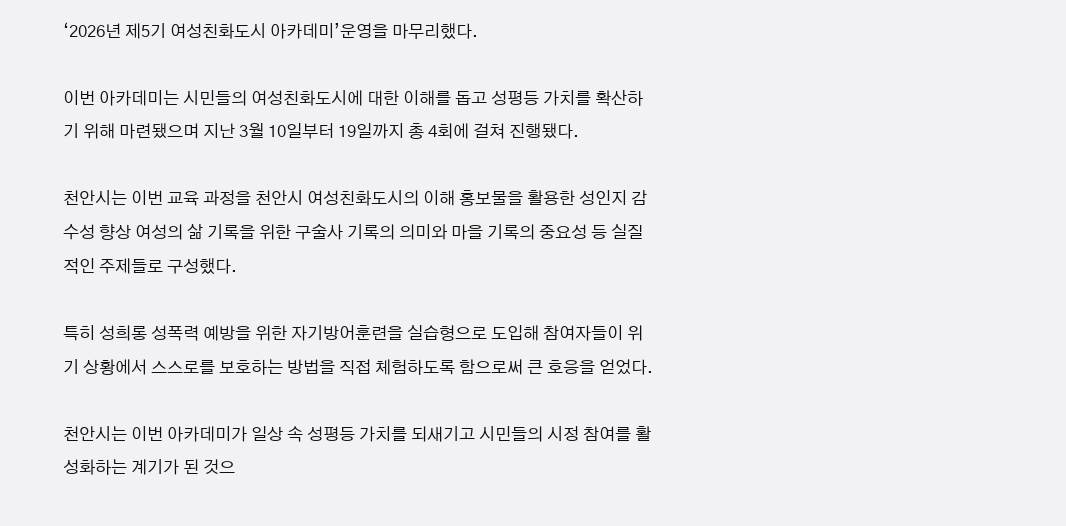‘2026년 제5기 여성친화도시 아카데미’운영을 마무리했다.

이번 아카데미는 시민들의 여성친화도시에 대한 이해를 돕고 성평등 가치를 확산하기 위해 마련됐으며 지난 3월 10일부터 19일까지 총 4회에 걸쳐 진행됐다.

천안시는 이번 교육 과정을 천안시 여성친화도시의 이해 홍보물을 활용한 성인지 감수성 향상 여성의 삶 기록을 위한 구술사 기록의 의미와 마을 기록의 중요성 등 실질적인 주제들로 구성했다.

특히 성희롱 성폭력 예방을 위한 자기방어훈련을 실습형으로 도입해 참여자들이 위기 상황에서 스스로를 보호하는 방법을 직접 체험하도록 함으로써 큰 호응을 얻었다.

천안시는 이번 아카데미가 일상 속 성평등 가치를 되새기고 시민들의 시정 참여를 활성화하는 계기가 된 것으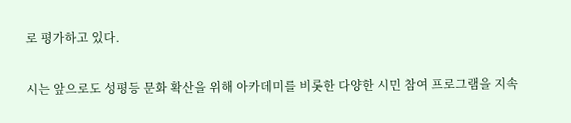로 평가하고 있다.

시는 앞으로도 성평등 문화 확산을 위해 아카데미를 비롯한 다양한 시민 참여 프로그램을 지속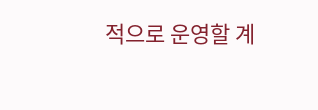적으로 운영할 계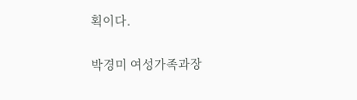획이다.

박경미 여성가족과장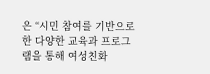은 “시민 참여를 기반으로 한 다양한 교육과 프로그램을 통해 여성친화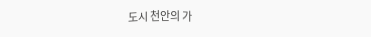도시 천안의 가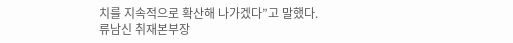치를 지속적으로 확산해 나가겠다”고 말했다.
류남신 취재본부장